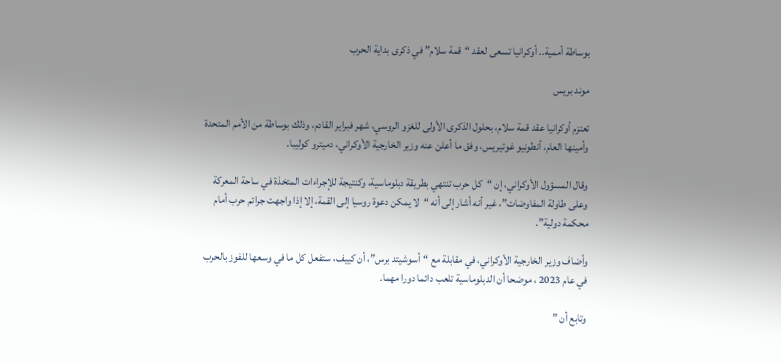بوساطة أممية.. أوكرانيا تسعى لعقد “قمة سلام” في ذكرى بداية الحرب

موند بريس

تعتزم أوكرانيا عقد قمة سلام، بحلول الذكرى الأولى للغزو الروسي، شهر فبراير القادم، وذلك بوساطة من الأمم المتحدة وأمينها العام، أنطونيو غوتيريس، وفق ما أعلن عنه وزير الخارجية الأوكراني، دميترو كوليبا.

وقال المسؤول الأوكراني، إن “كل حرب تنتهي بطريقة دبلوماسية، وكنتيجة للإجراءات المتخذة في ساحة المعركة وعلى طاولة المفاوضات”، غير أنه أشار إلى أنه “لا يمكن دعوة روسيا إلى القمة، إلا إذا واجهت جرائم حرب أمام محكمة دولية”.

وأضاف وزير الخارجية الأوكراني، في مقابلة مع “أسوشيتد برس”، أن كييف، ستفعل كل ما في وسعها للفوز بالحرب في عام 2023 ، موضحا أن الدبلوماسية تلعب دائما دورا مهما.

وتابع أن ”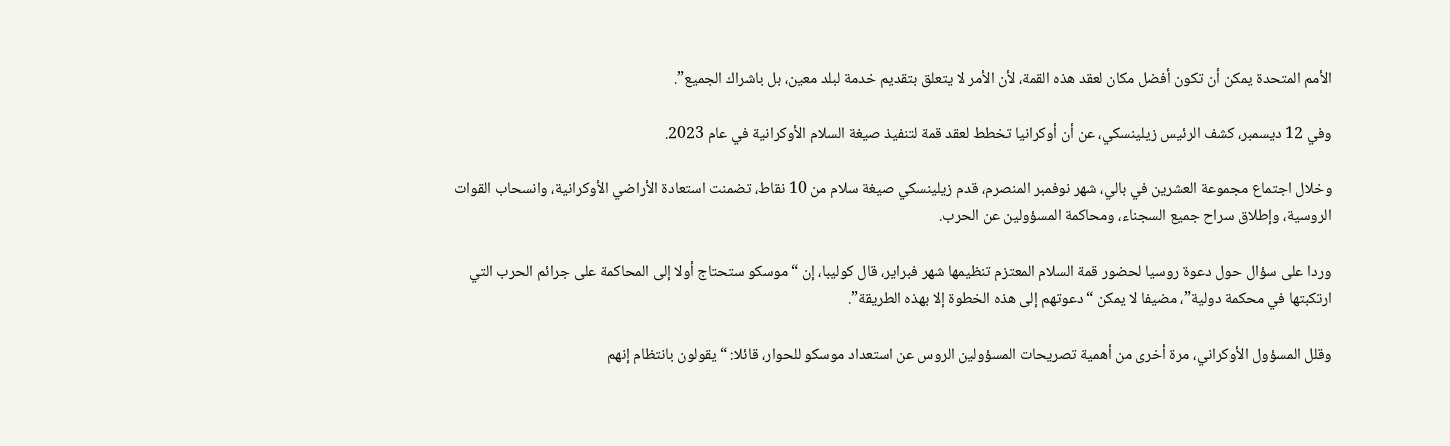الأمم المتحدة يمكن أن تكون أفضل مكان لعقد هذه القمة، لأن الأمر لا يتعلق بتقديم خدمة لبلد معين، بل باشراك الجميع”.

وفي 12 ديسمبر، كشف الرئيس زيلينسكي، عن أن أوكرانيا تخطط لعقد قمة لتنفيذ صيغة السلام الأوكرانية في عام 2023.

وخلال اجتماع مجموعة العشرين في بالي، شهر نوفمبر المنصرم، قدم زيلينسكي صيغة سلام من 10 نقاط، تضمنت استعادة الأراضي الأوكرانية، وانسحاب القوات الروسية، وإطلاق سراح جميع السجناء، ومحاكمة المسؤولين عن الحرب.

وردا على سؤال حول دعوة روسيا لحضور قمة السلام المعتزم تنظيمها شهر فبراير، قال كوليبا، إن “موسكو ستحتاج أولا إلى المحاكمة على جرائم الحرب التي ارتكبتها في محكمة دولية”، مضيفا لا يمكن “دعوتهم إلى هذه الخطوة إلا بهذه الطريقة”.

وقلل المسؤول الأوكراني، مرة أخرى من أهمية تصريحات المسؤولين الروس عن استعداد موسكو للحوار، قائلا: “يقولون بانتظام إنهم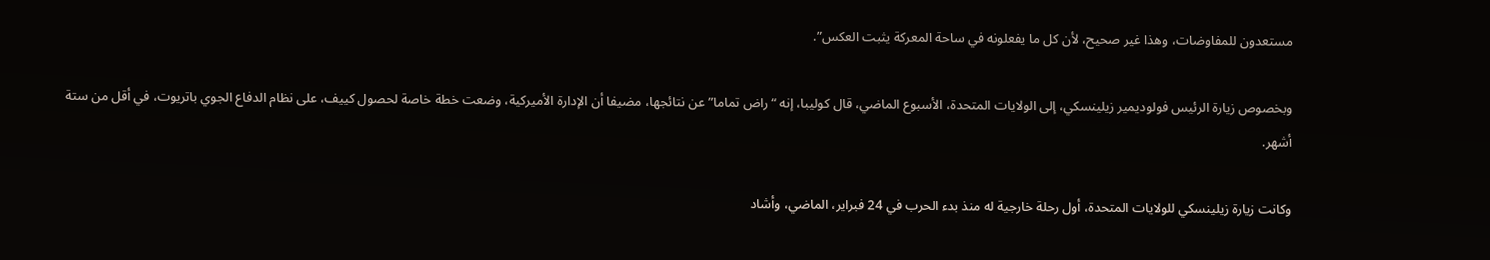مستعدون للمفاوضات، وهذا غير صحيح، لأن كل ما يفعلونه في ساحة المعركة يثبت العكس”.

وبخصوص زيارة الرئيس فولوديمير زيلينسكي، إلى الولايات المتحدة، الأسبوع الماضي، قال كوليبا، إنه “راض تماما” عن نتائجها، مضيفا أن الإدارة الأميركية، وضعت خطة خاصة لحصول كييف، على نظام الدفاع الجوي باتريوت، في أقل من ستة أشهر.

وكانت زيارة زيلينسكي للولايات المتحدة، أول رحلة خارجية له منذ بدء الحرب في 24 فبراير، الماضي، وأشاد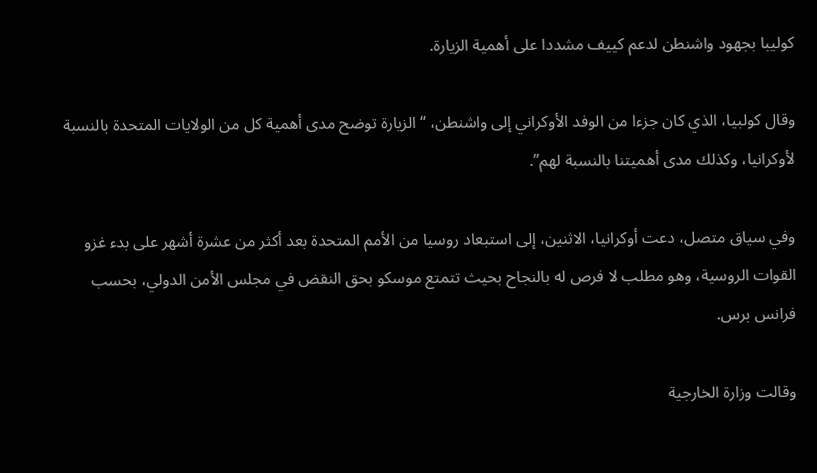كوليبا بجهود واشنطن لدعم كييف مشددا على أهمية الزيارة.

وقال كولبيا، الذي كان جزءا من الوفد الأوكراني إلى واشنطن، “الزيارة توضح مدى أهمية كل من الولايات المتحدة بالنسبة لأوكرانيا، وكذلك مدى أهميتنا بالنسبة لهم”.

وفي سياق متصل، دعت أوكرانيا، الاثنين، إلى استبعاد روسيا من الأمم المتحدة بعد أكثر من عشرة أشهر على بدء غزو القوات الروسية، وهو مطلب لا فرص له بالنجاح بحيث تتمتع موسكو بحق النقض في مجلس الأمن الدولي، بحسب فرانس برس.

وقالت وزارة الخارجية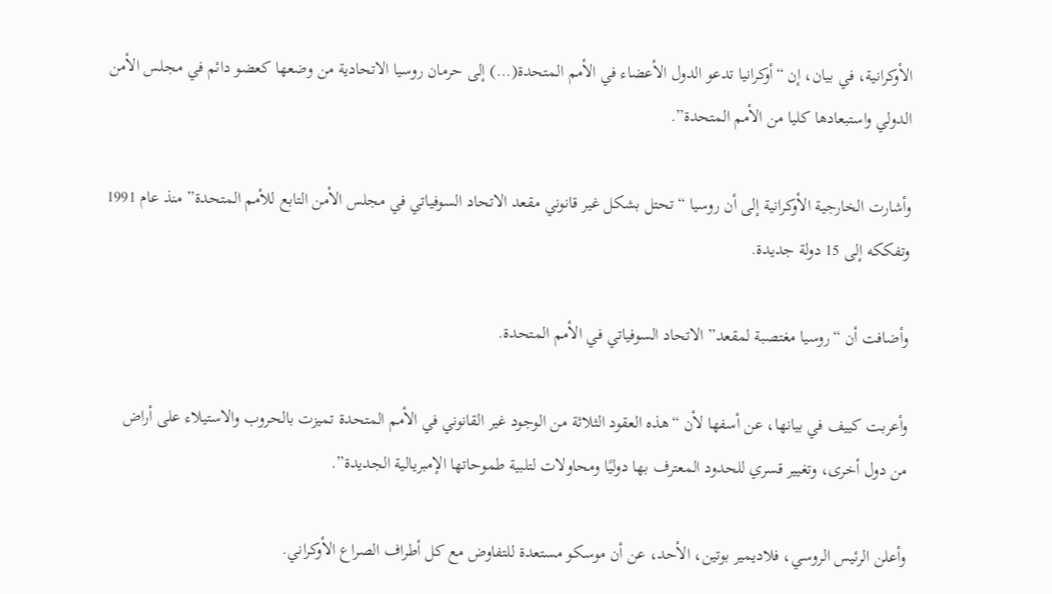الأوكرانية، في بيان، إن “أوكرانيا تدعو الدول الأعضاء في الأمم المتحدة(…) إلى حرمان روسيا الاتحادية من وضعها كعضو دائم في مجلس الأمن الدولي واستبعادها كليا من الأمم المتحدة”.

وأشارت الخارجية الأوكرانية إلى أن روسيا “تحتل بشكل غير قانوني مقعد الاتحاد السوفياتي في مجلس الأمن التابع للأمم المتحدة” منذ عام 1991 وتفككه إلى 15 دولة جديدة.

وأضافت أن “روسيا مغتصبة لمقعد” الاتحاد السوفياتي في الأمم المتحدة.

وأعربت كييف في بيانها، عن أسفها لأن “هذه العقود الثلاثة من الوجود غير القانوني في الأمم المتحدة تميزت بالحروب والاستيلاء على أراض من دول أخرى، وتغيير قسري للحدود المعترف بها دوليًا ومحاولات لتلبية طموحاتها الإمبريالية الجديدة”.

وأعلن الرئيس الروسي، فلاديمير بوتين، الأحد، عن أن موسكو مستعدة للتفاوض مع كل أطراف الصراع الأوكراني.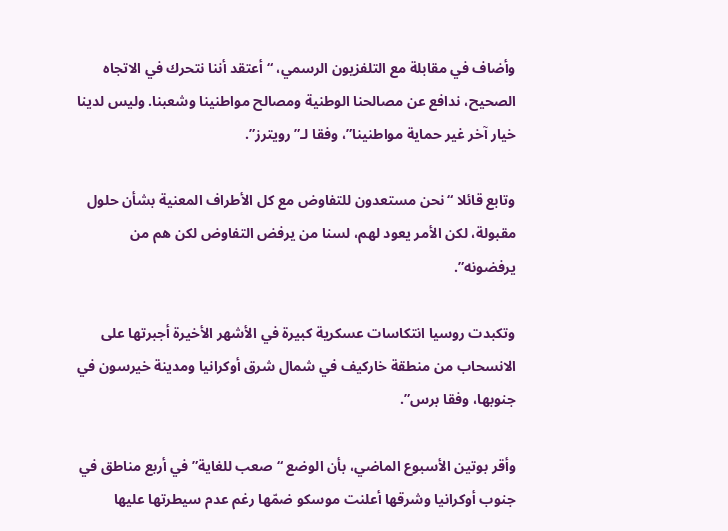وأضاف في مقابلة مع التلفزيون الرسمي، “أعتقد أننا نتحرك في الاتجاه الصحيح، ندافع عن مصالحنا الوطنية ومصالح مواطنينا وشعبنا. وليس لدينا خيار آخر غير حماية مواطنينا”، وفقا لـ”رويترز”.

وتابع قائلا “نحن مستعدون للتفاوض مع كل الأطراف المعنية بشأن حلول مقبولة، لكن الأمر يعود لهم، لسنا من يرفض التفاوض لكن هم من يرفضونه”.

وتكبدت روسيا انتكاسات عسكرية كبيرة في الأشهر الأخيرة أجبرتها على الانسحاب من منطقة خاركيف في شمال شرق أوكرانيا ومدينة خيرسون في جنوبها، وفقا برس”.

وأقر بوتين الأسبوع الماضي، بأن الوضع “صعب للغاية” في أربع مناطق في جنوب أوكرانيا وشرقها أعلنت موسكو ضمّها رغم عدم سيطرتها عليها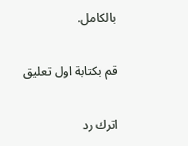بالكامل.

قم بكتابة اول تعليق

اترك رد